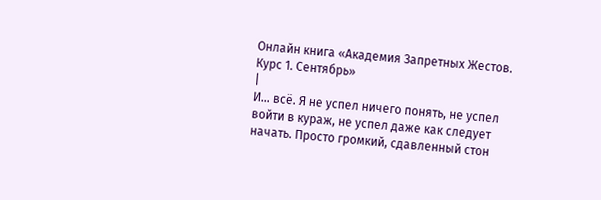Онлайн книга «Академия Запретных Жестов. Курс 1. Сентябрь»
|
И… всё. Я не успел ничего понять, не успел войти в кураж, не успел даже как следует начать. Просто громкий, сдавленный стон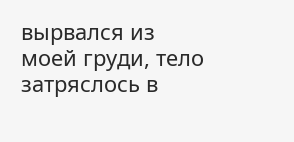вырвался из моей груди, тело затряслось в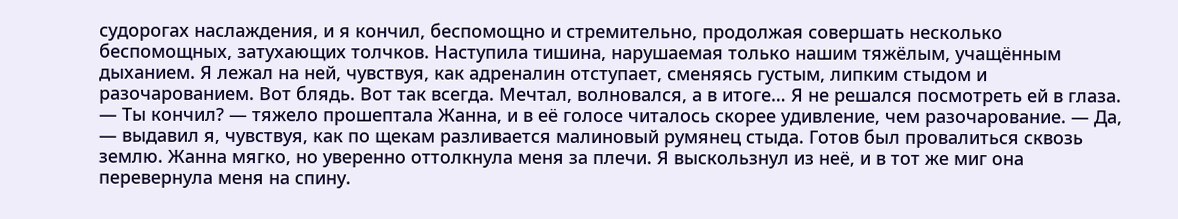судорогах наслаждения, и я кончил, беспомощно и стремительно, продолжая совершать несколько беспомощных, затухающих толчков. Наступила тишина, нарушаемая только нашим тяжёлым, учащённым дыханием. Я лежал на ней, чувствуя, как адреналин отступает, сменяясь густым, липким стыдом и разочарованием. Вот блядь. Вот так всегда. Мечтал, волновался, а в итоге… Я не решался посмотреть ей в глаза. — Ты кончил? — тяжело прошептала Жанна, и в её голосе читалось скорее удивление, чем разочарование. — Да, — выдавил я, чувствуя, как по щекам разливается малиновый румянец стыда. Готов был провалиться сквозь землю. Жанна мягко, но уверенно оттолкнула меня за плечи. Я выскользнул из неё, и в тот же миг она перевернула меня на спину.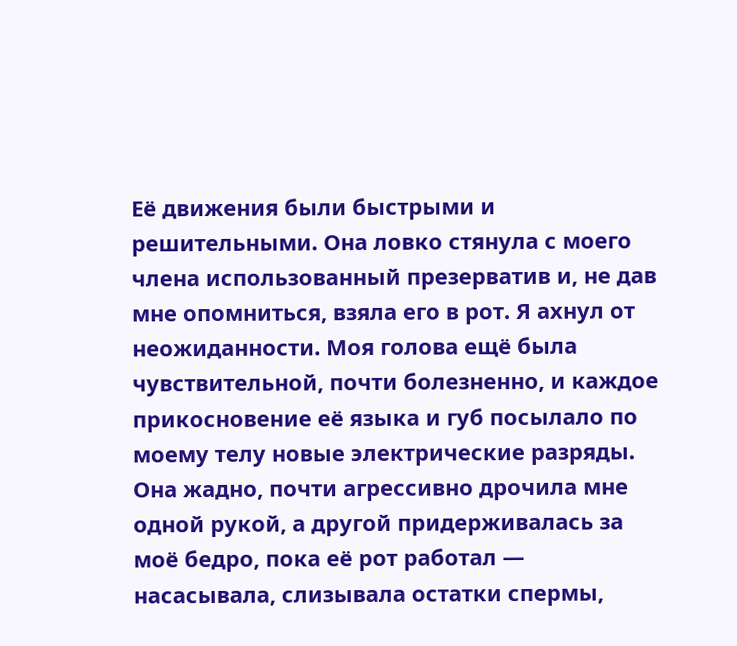Её движения были быстрыми и решительными. Она ловко стянула с моего члена использованный презерватив и, не дав мне опомниться, взяла его в рот. Я ахнул от неожиданности. Моя голова ещё была чувствительной, почти болезненно, и каждое прикосновение её языка и губ посылало по моему телу новые электрические разряды. Она жадно, почти агрессивно дрочила мне одной рукой, а другой придерживалась за моё бедро, пока её рот работал — насасывала, слизывала остатки спермы,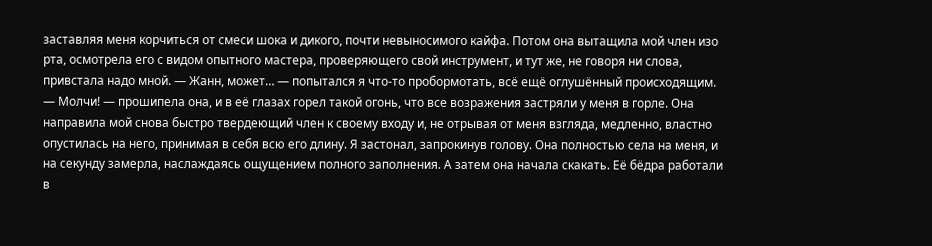заставляя меня корчиться от смеси шока и дикого, почти невыносимого кайфа. Потом она вытащила мой член изо рта, осмотрела его с видом опытного мастера, проверяющего свой инструмент, и тут же, не говоря ни слова, привстала надо мной. — Жанн, может… — попытался я что-то пробормотать, всё ещё оглушённый происходящим. — Молчи! — прошипела она, и в её глазах горел такой огонь, что все возражения застряли у меня в горле. Она направила мой снова быстро твердеющий член к своему входу и, не отрывая от меня взгляда, медленно, властно опустилась на него, принимая в себя всю его длину. Я застонал, запрокинув голову. Она полностью села на меня, и на секунду замерла, наслаждаясь ощущением полного заполнения. А затем она начала скакать. Её бёдра работали в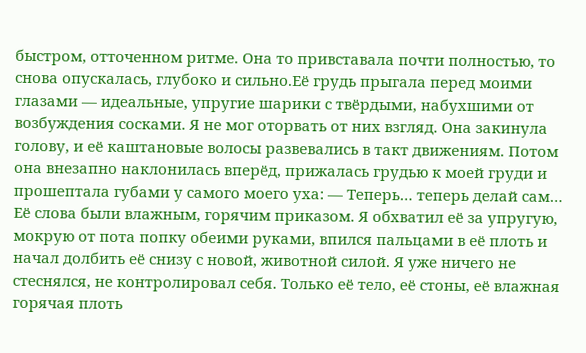быстром, отточенном ритме. Она то привставала почти полностью, то снова опускалась, глубоко и сильно.Её грудь прыгала перед моими глазами — идеальные, упругие шарики с твёрдыми, набухшими от возбуждения сосками. Я не мог оторвать от них взгляд. Она закинула голову, и её каштановые волосы развевались в такт движениям. Потом она внезапно наклонилась вперёд, прижалась грудью к моей груди и прошептала губами у самого моего уха: — Теперь… теперь делай сам… Её слова были влажным, горячим приказом. Я обхватил её за упругую, мокрую от пота попку обеими руками, впился пальцами в её плоть и начал долбить её снизу с новой, животной силой. Я уже ничего не стеснялся, не контролировал себя. Только её тело, её стоны, её влажная горячая плоть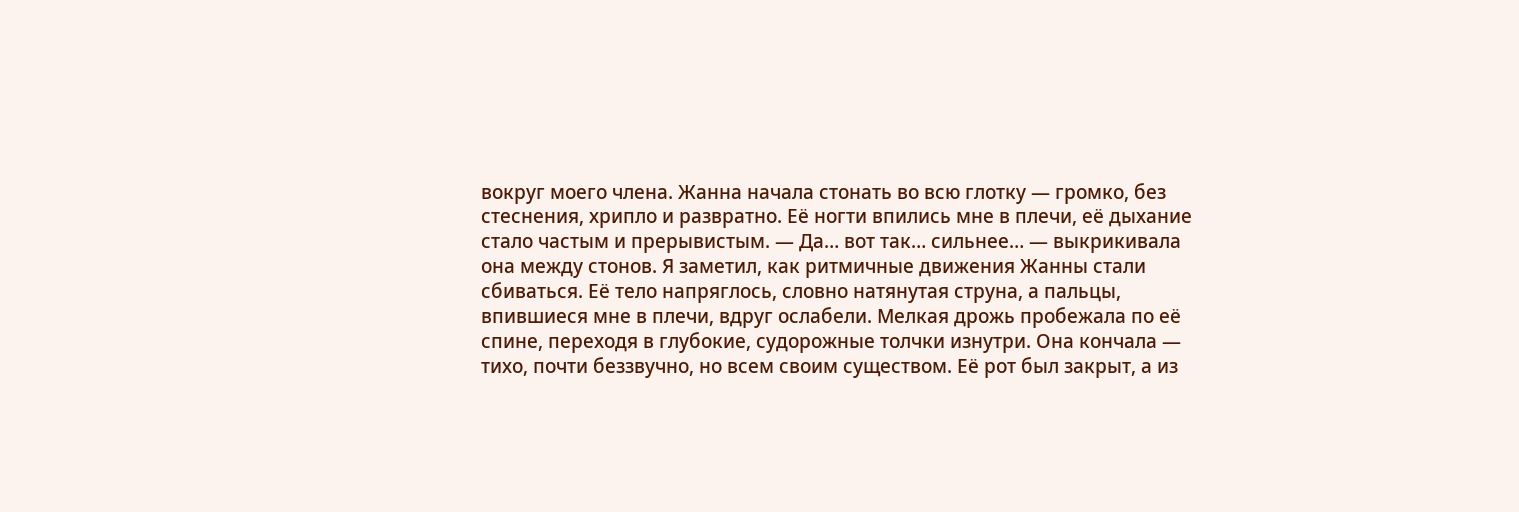вокруг моего члена. Жанна начала стонать во всю глотку — громко, без стеснения, хрипло и развратно. Её ногти впились мне в плечи, её дыхание стало частым и прерывистым. — Да… вот так… сильнее… — выкрикивала она между стонов. Я заметил, как ритмичные движения Жанны стали сбиваться. Её тело напряглось, словно натянутая струна, а пальцы, впившиеся мне в плечи, вдруг ослабели. Мелкая дрожь пробежала по её спине, переходя в глубокие, судорожные толчки изнутри. Она кончала — тихо, почти беззвучно, но всем своим существом. Её рот был закрыт, а из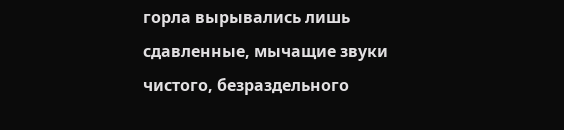горла вырывались лишь сдавленные, мычащие звуки чистого, безраздельного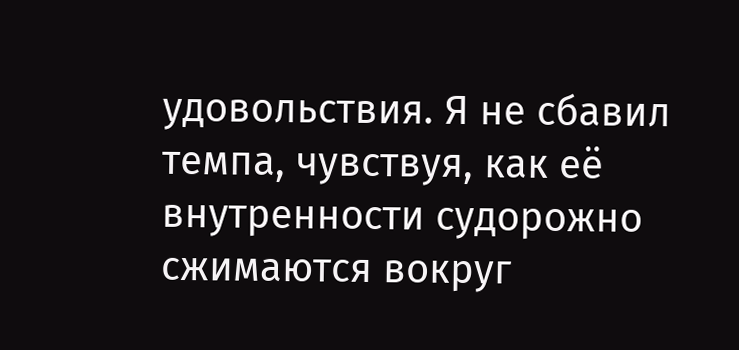удовольствия. Я не сбавил темпа, чувствуя, как её внутренности судорожно сжимаются вокруг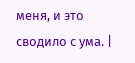меня, и это сводило с ума. |